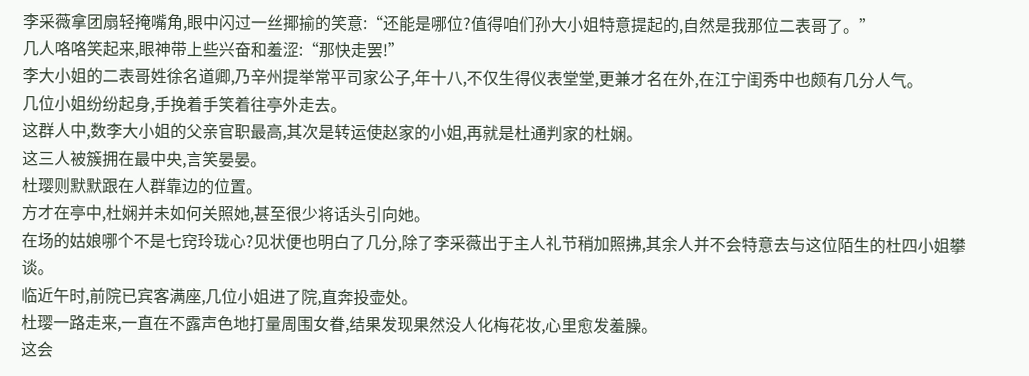李采薇拿团扇轻掩嘴角,眼中闪过一丝揶揄的笑意:“还能是哪位?值得咱们孙大小姐特意提起的,自然是我那位二表哥了。”
几人咯咯笑起来,眼神带上些兴奋和羞涩:“那快走罢!”
李大小姐的二表哥姓徐名道卿,乃辛州提举常平司家公子,年十八,不仅生得仪表堂堂,更兼才名在外,在江宁闺秀中也颇有几分人气。
几位小姐纷纷起身,手挽着手笑着往亭外走去。
这群人中,数李大小姐的父亲官职最高,其次是转运使赵家的小姐,再就是杜通判家的杜娴。
这三人被簇拥在最中央,言笑晏晏。
杜璎则默默跟在人群靠边的位置。
方才在亭中,杜娴并未如何关照她,甚至很少将话头引向她。
在场的姑娘哪个不是七窍玲珑心?见状便也明白了几分,除了李采薇出于主人礼节稍加照拂,其余人并不会特意去与这位陌生的杜四小姐攀谈。
临近午时,前院已宾客满座,几位小姐进了院,直奔投壶处。
杜璎一路走来,一直在不露声色地打量周围女眷,结果发现果然没人化梅花妆,心里愈发羞臊。
这会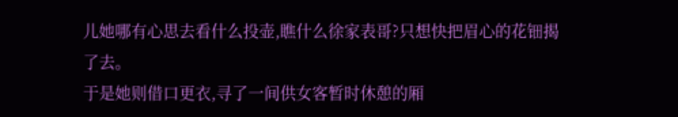儿她哪有心思去看什么投壶,瞧什么徐家表哥?只想快把眉心的花钿揭了去。
于是她则借口更衣,寻了一间供女客暂时休憩的厢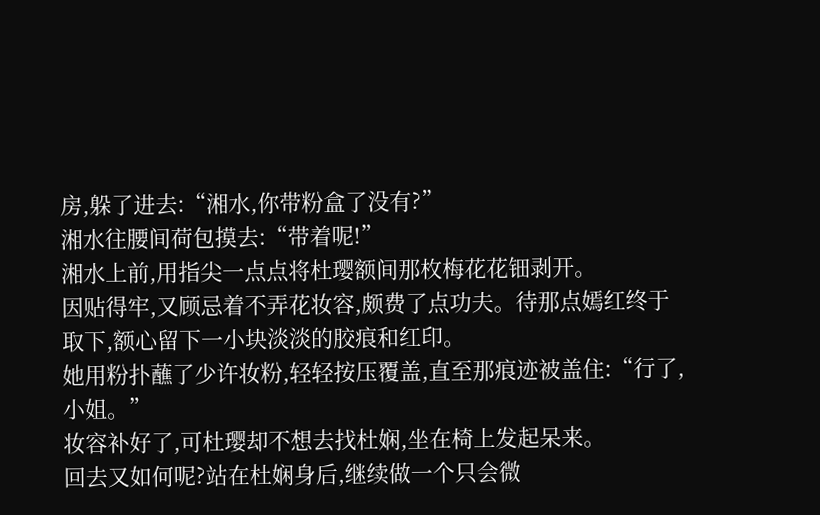房,躲了进去:“湘水,你带粉盒了没有?”
湘水往腰间荷包摸去:“带着呢!”
湘水上前,用指尖一点点将杜璎额间那枚梅花花钿剥开。
因贴得牢,又顾忌着不弄花妆容,颇费了点功夫。待那点嫣红终于取下,额心留下一小块淡淡的胶痕和红印。
她用粉扑蘸了少许妆粉,轻轻按压覆盖,直至那痕迹被盖住:“行了,小姐。”
妆容补好了,可杜璎却不想去找杜娴,坐在椅上发起呆来。
回去又如何呢?站在杜娴身后,继续做一个只会微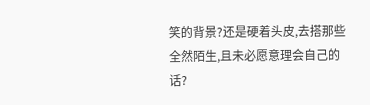笑的背景?还是硬着头皮,去搭那些全然陌生,且未必愿意理会自己的话?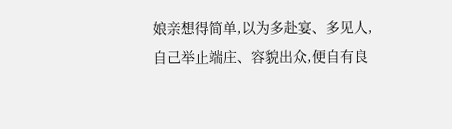娘亲想得简单,以为多赴宴、多见人,自己举止端庄、容貌出众,便自有良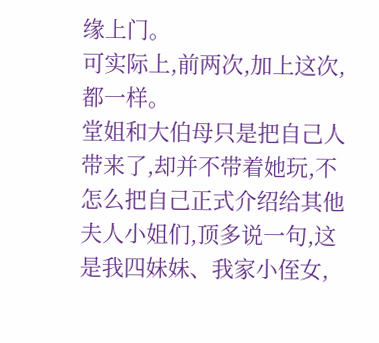缘上门。
可实际上,前两次,加上这次,都一样。
堂姐和大伯母只是把自己人带来了,却并不带着她玩,不怎么把自己正式介绍给其他夫人小姐们,顶多说一句,这是我四妹妹、我家小侄女,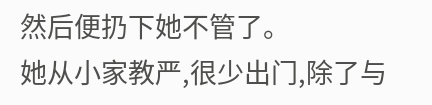然后便扔下她不管了。
她从小家教严,很少出门,除了与